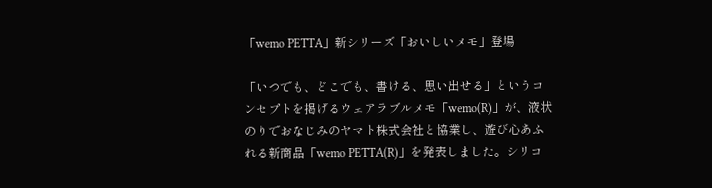「wemo PETTA」新シリーズ「おいしいメモ」登場

「いつでも、どこでも、書ける、思い出せる」というコンセプトを掲げるウェアラブルメモ「wemo(R)」が、液状のりでおなじみのヤマト株式会社と協業し、遊び心あふれる新商品「wemo PETTA(R)」を発表しました。シリコ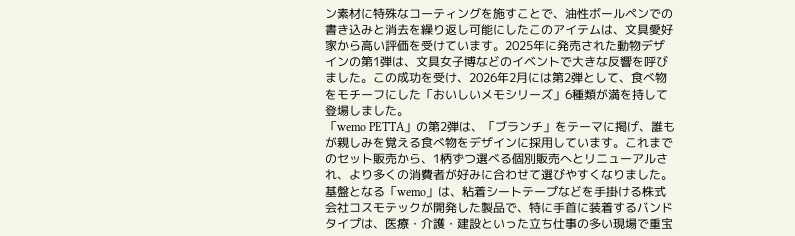ン素材に特殊なコーティングを施すことで、油性ボールペンでの書き込みと消去を繰り返し可能にしたこのアイテムは、文具愛好家から高い評価を受けています。2025年に発売された動物デザインの第1弾は、文具女子博などのイベントで大きな反響を呼びました。この成功を受け、2026年2月には第2弾として、食べ物をモチーフにした「おいしいメモシリーズ」6種類が満を持して登場しました。
「wemo PETTA」の第2弾は、「ブランチ」をテーマに掲げ、誰もが親しみを覚える食べ物をデザインに採用しています。これまでのセット販売から、1柄ずつ選べる個別販売へとリニューアルされ、より多くの消費者が好みに合わせて選びやすくなりました。基盤となる「wemo」は、粘着シートテープなどを手掛ける株式会社コスモテックが開発した製品で、特に手首に装着するバンドタイプは、医療・介護・建設といった立ち仕事の多い現場で重宝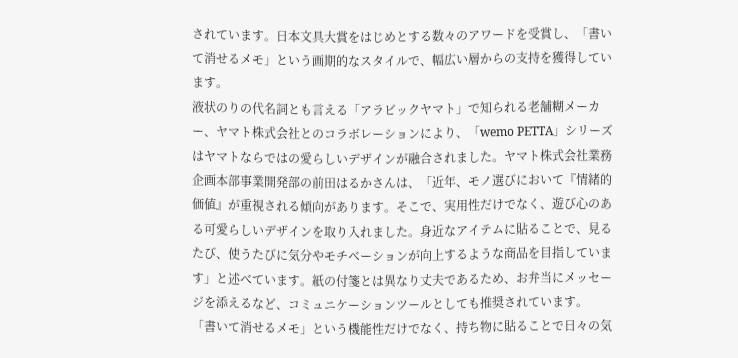されています。日本文具大賞をはじめとする数々のアワードを受賞し、「書いて消せるメモ」という画期的なスタイルで、幅広い層からの支持を獲得しています。
液状のりの代名詞とも言える「アラビックヤマト」で知られる老舗糊メーカー、ヤマト株式会社とのコラボレーションにより、「wemo PETTA」シリーズはヤマトならではの愛らしいデザインが融合されました。ヤマト株式会社業務企画本部事業開発部の前田はるかさんは、「近年、モノ選びにおいて『情緒的価値』が重視される傾向があります。そこで、実用性だけでなく、遊び心のある可愛らしいデザインを取り入れました。身近なアイテムに貼ることで、見るたび、使うたびに気分やモチベーションが向上するような商品を目指しています」と述べています。紙の付箋とは異なり丈夫であるため、お弁当にメッセージを添えるなど、コミュニケーションツールとしても推奨されています。
「書いて消せるメモ」という機能性だけでなく、持ち物に貼ることで日々の気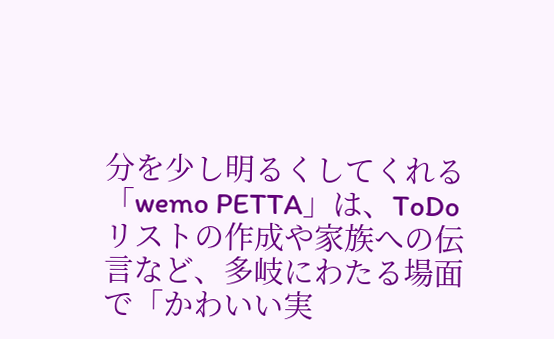分を少し明るくしてくれる「wemo PETTA」は、ToDoリストの作成や家族への伝言など、多岐にわたる場面で「かわいい実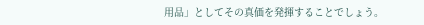用品」としてその真価を発揮することでしょう。